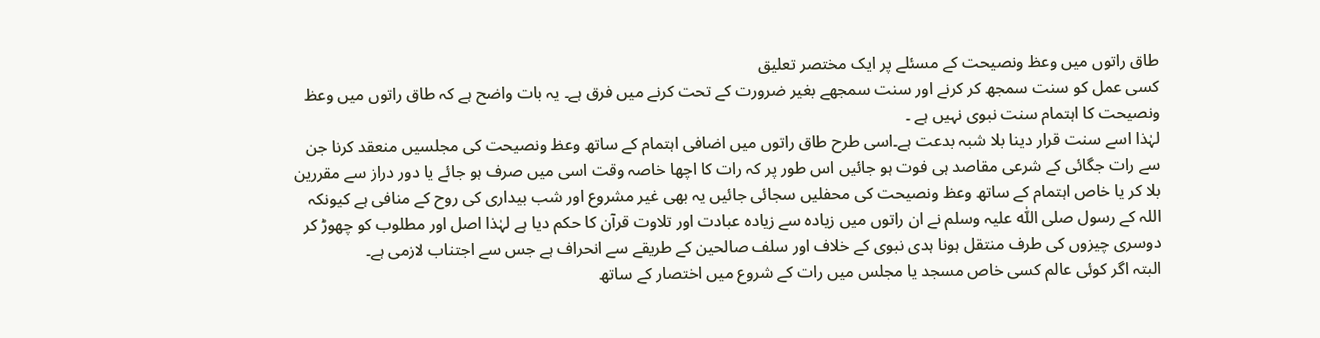طاق راتوں میں وعظ ونصیحت کے مسئلے پر ایک مختصر تعلیق
کسی عمل کو سنت سمجھ کر کرنے اور سنت سمجھے بغیر ضرورت کے تحت کرنے میں فرق ہے۔ یہ بات واضح ہے کہ طاق راتوں میں وعظ ونصیحت کا اہتمام سنت نبوی نہیں ہے ۔
لہٰذا اسے سنت قرار دینا بلا شبہ بدعت ہے۔اسی طرح طاق راتوں میں اضافی اہتمام کے ساتھ وعظ ونصیحت کی مجلسیں منعقد کرنا جن سے رات جگائی کے شرعی مقاصد ہی فوت ہو جائیں اس طور پر کہ رات کا اچھا خاصہ وقت اسی میں صرف ہو جائے یا دور دراز سے مقررین بلا کر یا خاص اہتمام کے ساتھ وعظ ونصیحت کی محفلیں سجائی جائیں یہ بھی غیر مشروع اور شب بیداری کی روح کے منافی ہے کیونکہ اللہ کے رسول صلی اللّٰہ علیہ وسلم نے ان راتوں میں زیادہ سے زیادہ عبادت اور تلاوت قرآن کا حکم دیا ہے لہٰذا اصل اور مطلوب کو چھوڑ کر دوسری چیزوں کی طرف منتقل ہونا ہدی نبوی کے خلاف اور سلف صالحین کے طریقے سے انحراف ہے جس سے اجتناب لازمی ہے۔
البتہ اگر کوئی عالم کسی خاص مسجد یا مجلس میں رات کے شروع میں اختصار کے ساتھ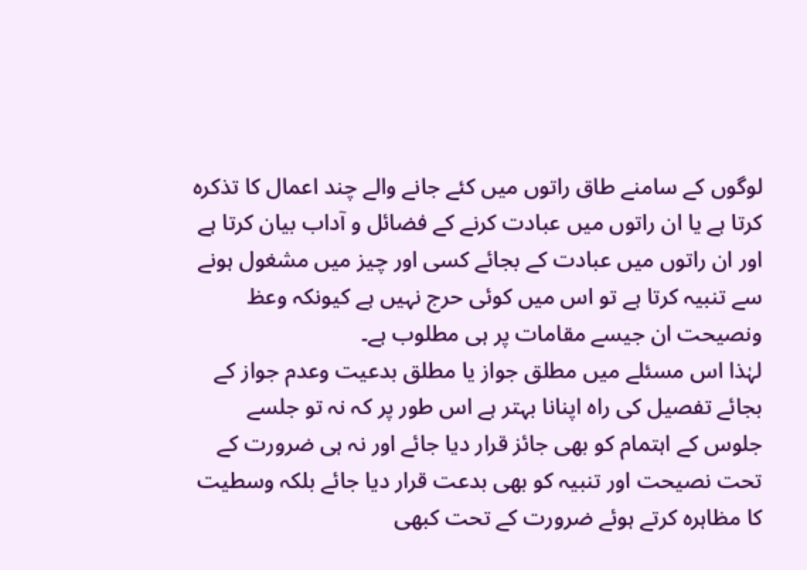لوگوں کے سامنے طاق راتوں میں کئے جانے والے چند اعمال کا تذکرہ کرتا ہے یا ان راتوں میں عبادت کرنے کے فضائل و آداب بیان کرتا ہے اور ان راتوں میں عبادت کے بجائے کسی اور چیز میں مشغول ہونے سے تنبیہ کرتا ہے تو اس میں کوئی حرج نہیں ہے کیونکہ وعظ ونصیحت ان جیسے مقامات پر ہی مطلوب ہے۔
لہٰذا اس مسئلے میں مطلق جواز یا مطلق بدعیت وعدم جواز کے بجائے تفصیل کی راہ اپنانا بہتر ہے اس طور پر کہ نہ تو جلسے جلوس کے اہتمام کو بھی جائز قرار دیا جائے اور نہ ہی ضرورت کے تحت نصیحت اور تنبیہ کو بھی بدعت قرار دیا جائے بلکہ وسطیت کا مظاہرہ کرتے ہوئے ضرورت کے تحت کبھی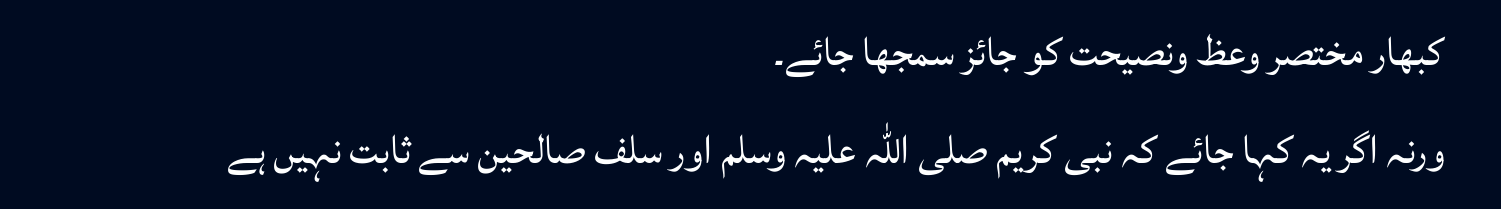کبھار مختصر وعظ ونصیحت کو جائز سمجھا جائے۔
ورنہ اگر یہ کہا جائے کہ نبی کریم صلی اللّٰہ علیہ وسلم اور سلف صالحین سے ثابت نہیں ہے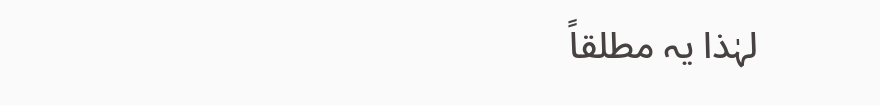لہٰذا یہ مطلقاً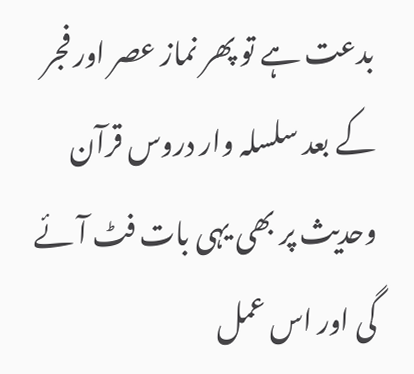بدعت ہے تو پھر نماز عصر اور فجر کے بعد سلسلہ وار دروس قرآن وحدیث پر بھی یہی بات فٹ آئے گی اور اس عمل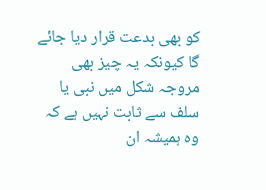کو بھی بدعت قرار دیا جائے گا کیونکہ یہ چیز بھی مروجہ شکل میں نبی یا سلف سے ثابت نہیں ہے کہ وہ ہمیشہ ان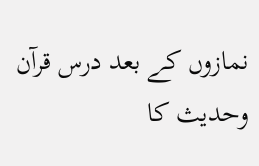نمازوں کے بعد درس قرآن وحدیث کا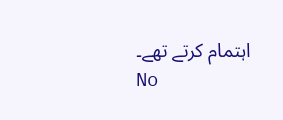اہتمام کرتے تھے۔
No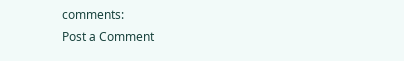comments:
Post a Comment